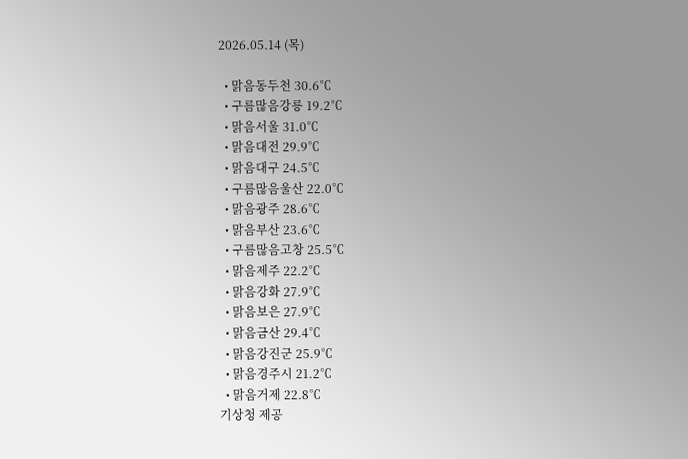2026.05.14 (목)

  • 맑음동두천 30.6℃
  • 구름많음강릉 19.2℃
  • 맑음서울 31.0℃
  • 맑음대전 29.9℃
  • 맑음대구 24.5℃
  • 구름많음울산 22.0℃
  • 맑음광주 28.6℃
  • 맑음부산 23.6℃
  • 구름많음고창 25.5℃
  • 맑음제주 22.2℃
  • 맑음강화 27.9℃
  • 맑음보은 27.9℃
  • 맑음금산 29.4℃
  • 맑음강진군 25.9℃
  • 맑음경주시 21.2℃
  • 맑음거제 22.8℃
기상청 제공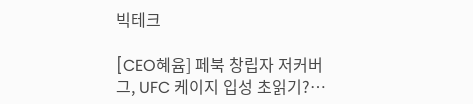빅테크

[CEO혜윰] 페북 창립자 저커버그, UFC 케이지 입성 초읽기?…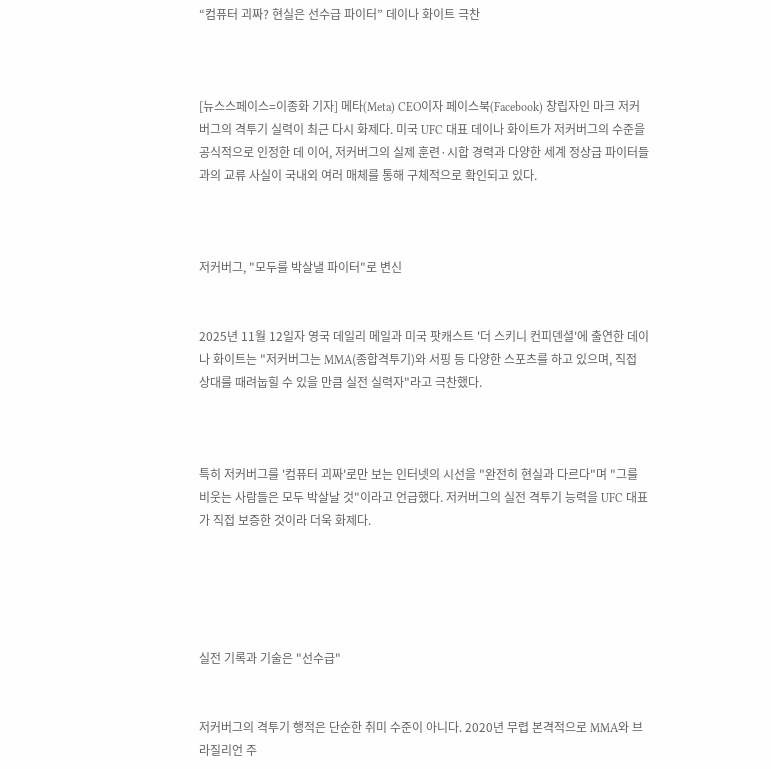“컴퓨터 괴짜? 현실은 선수급 파이터” 데이나 화이트 극찬



[뉴스스페이스=이종화 기자] 메타(Meta) CEO이자 페이스북(Facebook) 창립자인 마크 저커버그의 격투기 실력이 최근 다시 화제다. 미국 UFC 대표 데이나 화이트가 저커버그의 수준을 공식적으로 인정한 데 이어, 저커버그의 실제 훈련·시합 경력과 다양한 세계 정상급 파이터들과의 교류 사실이 국내외 여러 매체를 통해 구체적으로 확인되고 있다.



저커버그, "모두를 박살낼 파이터"로 변신


2025년 11월 12일자 영국 데일리 메일과 미국 팟캐스트 '더 스키니 컨피덴셜'에 출연한 데이나 화이트는 "저커버그는 MMA(종합격투기)와 서핑 등 다양한 스포츠를 하고 있으며, 직접 상대를 때려눕힐 수 있을 만큼 실전 실력자"라고 극찬했다.



특히 저커버그를 '컴퓨터 괴짜'로만 보는 인터넷의 시선을 "완전히 현실과 다르다"며 "그를 비웃는 사람들은 모두 박살날 것"이라고 언급했다. 저커버그의 실전 격투기 능력을 UFC 대표가 직접 보증한 것이라 더욱 화제다.





실전 기록과 기술은 "선수급"


저커버그의 격투기 행적은 단순한 취미 수준이 아니다. 2020년 무렵 본격적으로 MMA와 브라질리언 주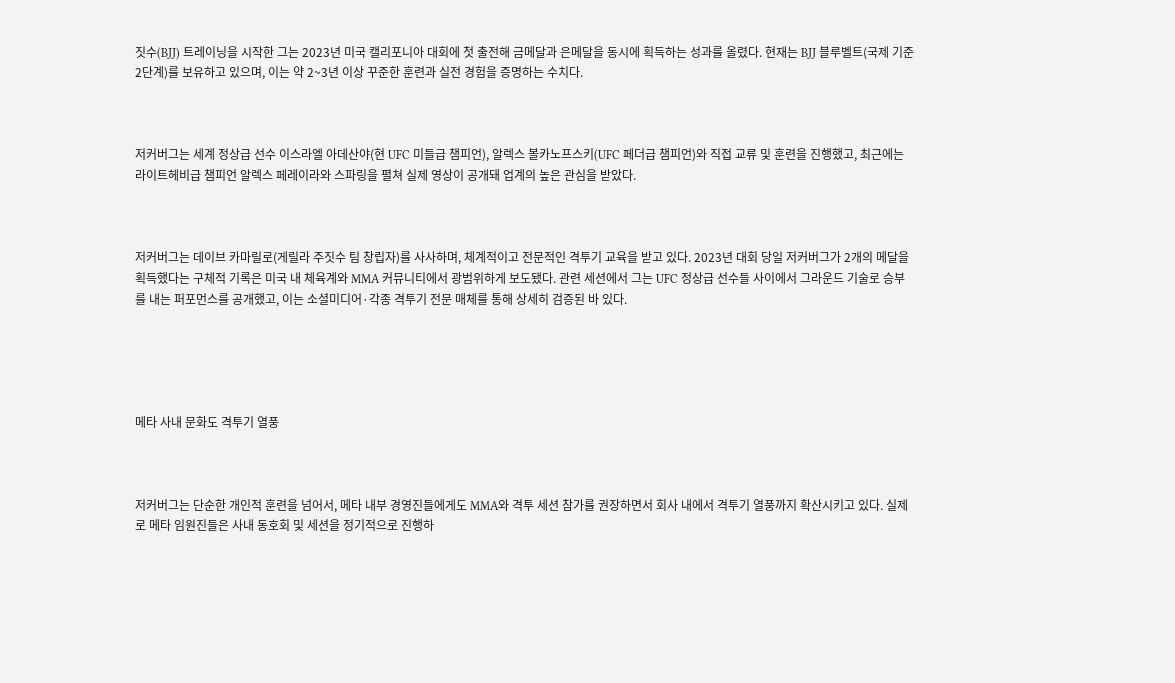짓수(BJJ) 트레이닝을 시작한 그는 2023년 미국 캘리포니아 대회에 첫 출전해 금메달과 은메달을 동시에 획득하는 성과를 올렸다. 현재는 BJJ 블루벨트(국제 기준 2단계)를 보유하고 있으며, 이는 약 2~3년 이상 꾸준한 훈련과 실전 경험을 증명하는 수치다.



저커버그는 세계 정상급 선수 이스라엘 아데산야(현 UFC 미들급 챔피언), 알렉스 볼카노프스키(UFC 페더급 챔피언)와 직접 교류 및 훈련을 진행했고, 최근에는 라이트헤비급 챔피언 알렉스 페레이라와 스파링을 펼쳐 실제 영상이 공개돼 업계의 높은 관심을 받았다.



저커버그는 데이브 카마릴로(게릴라 주짓수 팀 창립자)를 사사하며, 체계적이고 전문적인 격투기 교육을 받고 있다. 2023년 대회 당일 저커버그가 2개의 메달을 획득했다는 구체적 기록은 미국 내 체육계와 MMA 커뮤니티에서 광범위하게 보도됐다. 관련 세션에서 그는 UFC 정상급 선수들 사이에서 그라운드 기술로 승부를 내는 퍼포먼스를 공개했고, 이는 소셜미디어·각종 격투기 전문 매체를 통해 상세히 검증된 바 있다.





메타 사내 문화도 격투기 열풍



저커버그는 단순한 개인적 훈련을 넘어서, 메타 내부 경영진들에게도 MMA와 격투 세션 참가를 권장하면서 회사 내에서 격투기 열풍까지 확산시키고 있다. 실제로 메타 임원진들은 사내 동호회 및 세션을 정기적으로 진행하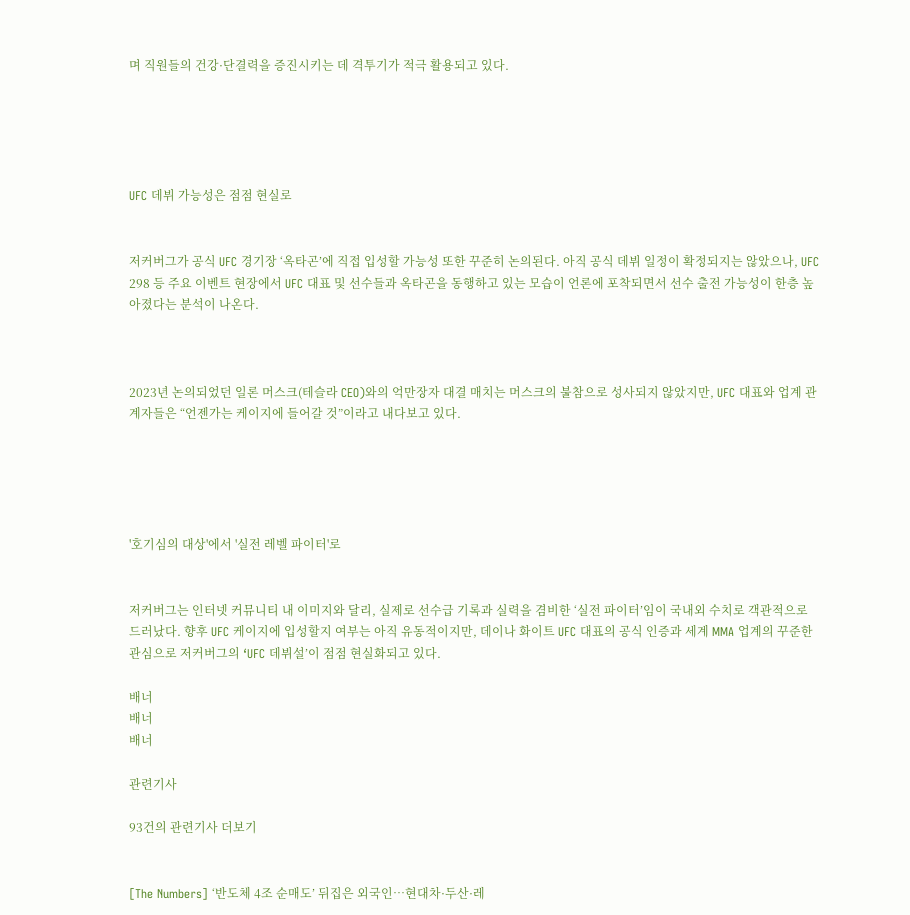며 직원들의 건강·단결력을 증진시키는 데 격투기가 적극 활용되고 있다.





UFC 데뷔 가능성은 점점 현실로


저커버그가 공식 UFC 경기장 ‘옥타곤’에 직접 입성할 가능성 또한 꾸준히 논의된다. 아직 공식 데뷔 일정이 확정되지는 않았으나, UFC 298 등 주요 이벤트 현장에서 UFC 대표 및 선수들과 옥타곤을 동행하고 있는 모습이 언론에 포착되면서 선수 출전 가능성이 한층 높아졌다는 분석이 나온다.



2023년 논의되었던 일론 머스크(테슬라 CEO)와의 억만장자 대결 매치는 머스크의 불참으로 성사되지 않았지만, UFC 대표와 업계 관계자들은 “언젠가는 케이지에 들어갈 것”이라고 내다보고 있다.





'호기심의 대상'에서 '실전 레벨 파이터'로


저커버그는 인터넷 커뮤니티 내 이미지와 달리, 실제로 선수급 기록과 실력을 겸비한 ‘실전 파이터’임이 국내외 수치로 객관적으로 드러났다. 향후 UFC 케이지에 입성할지 여부는 아직 유동적이지만, 데이나 화이트 UFC 대표의 공식 인증과 세계 MMA 업계의 꾸준한 관심으로 저커버그의 ‘UFC 데뷔설’이 점점 현실화되고 있다.

배너
배너
배너

관련기사

93건의 관련기사 더보기


[The Numbers] ‘반도체 4조 순매도’ 뒤집은 외국인…현대차·두산·레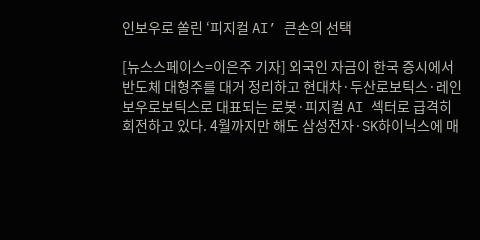인보우로 쏠린 ‘피지컬 AI’ 큰손의 선택

[뉴스스페이스=이은주 기자] 외국인 자금이 한국 증시에서 반도체 대형주를 대거 정리하고 현대차·두산로보틱스·레인보우로보틱스로 대표되는 로봇·피지컬 AI 섹터로 급격히 회전하고 있다. 4월까지만 해도 삼성전자·SK하이닉스에 매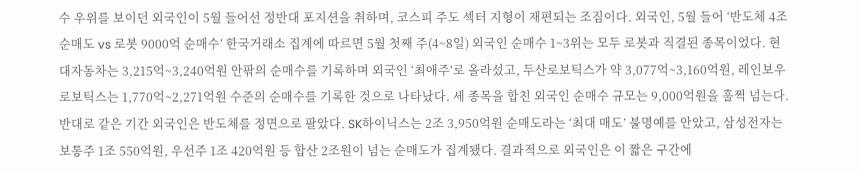수 우위를 보이던 외국인이 5월 들어선 정반대 포지션을 취하며, 코스피 주도 섹터 지형이 재편되는 조짐이다. 외국인, 5월 들어 ‘반도체 4조 순매도 vs 로봇 9000억 순매수’ 한국거래소 집계에 따르면 5월 첫째 주(4~8일) 외국인 순매수 1~3위는 모두 로봇과 직결된 종목이었다. 현대자동차는 3,215억~3,240억원 안팎의 순매수를 기록하며 외국인 ‘최애주’로 올라섰고, 두산로보틱스가 약 3,077억~3,160억원, 레인보우로보틱스는 1,770억~2,271억원 수준의 순매수를 기록한 것으로 나타났다. 세 종목을 합친 외국인 순매수 규모는 9,000억원을 훌쩍 넘는다. 반대로 같은 기간 외국인은 반도체를 정면으로 팔았다. SK하이닉스는 2조 3,950억원 순매도라는 ‘최대 매도’ 불명예를 안았고, 삼성전자는 보통주 1조 550억원, 우선주 1조 420억원 등 합산 2조원이 넘는 순매도가 집계됐다. 결과적으로 외국인은 이 짧은 구간에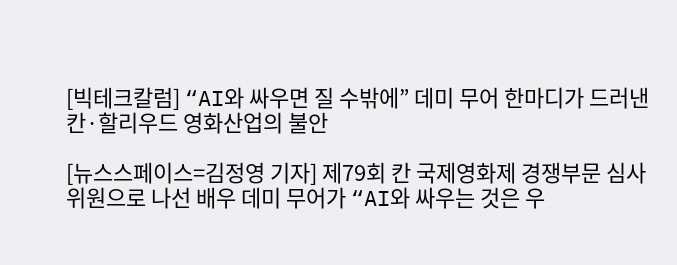[빅테크칼럼] “AI와 싸우면 질 수밖에” 데미 무어 한마디가 드러낸 칸·할리우드 영화산업의 불안

[뉴스스페이스=김정영 기자] 제79회 칸 국제영화제 경쟁부문 심사위원으로 나선 배우 데미 무어가 “AI와 싸우는 것은 우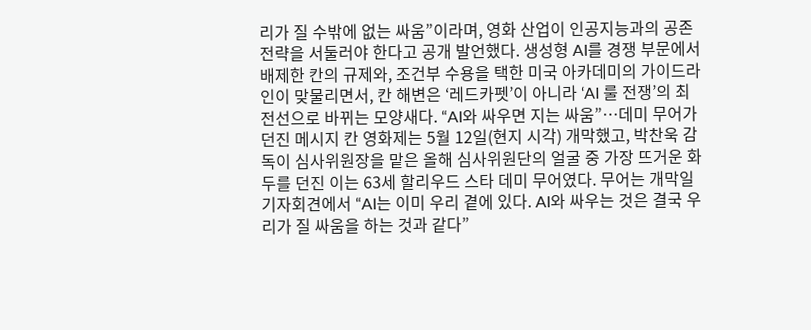리가 질 수밖에 없는 싸움”이라며, 영화 산업이 인공지능과의 공존 전략을 서둘러야 한다고 공개 발언했다. 생성형 AI를 경쟁 부문에서 배제한 칸의 규제와, 조건부 수용을 택한 미국 아카데미의 가이드라인이 맞물리면서, 칸 해변은 ‘레드카펫’이 아니라 ‘AI 룰 전쟁’의 최전선으로 바뀌는 모양새다. “AI와 싸우면 지는 싸움”…데미 무어가 던진 메시지 칸 영화제는 5월 12일(현지 시각) 개막했고, 박찬욱 감독이 심사위원장을 맡은 올해 심사위원단의 얼굴 중 가장 뜨거운 화두를 던진 이는 63세 할리우드 스타 데미 무어였다. 무어는 개막일 기자회견에서 “AI는 이미 우리 곁에 있다. AI와 싸우는 것은 결국 우리가 질 싸움을 하는 것과 같다”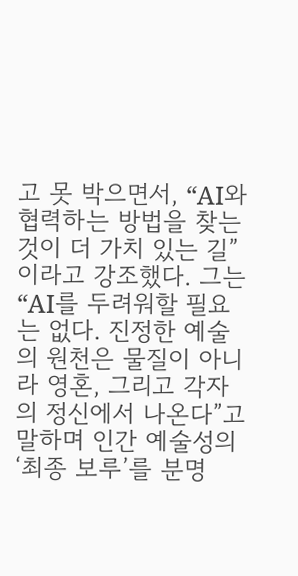고 못 박으면서, “AI와 협력하는 방법을 찾는 것이 더 가치 있는 길”이라고 강조했다. 그는 “AI를 두려워할 필요는 없다. 진정한 예술의 원천은 물질이 아니라 영혼, 그리고 각자의 정신에서 나온다”고 말하며 인간 예술성의 ‘최종 보루’를 분명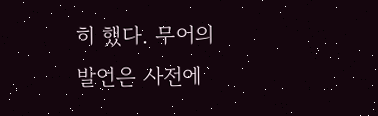히 했다. 무어의 발언은 사전에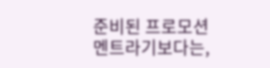준비된 프로모션 멘트라기보다는,